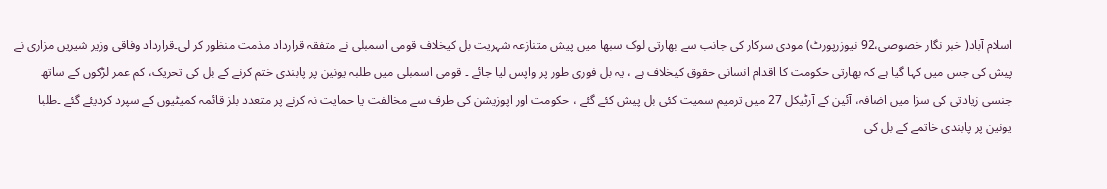اسلام آباد( خبر نگار خصوصی،92 نیوزرپورٹ) مودی سرکار کی جانب سے بھارتی لوک سبھا میں پیش متنازعہ شہریت بل کیخلاف قومی اسمبلی نے متفقہ قرارداد مذمت منظور کر لی۔قرارداد وفاقی وزیر شیریں مزاری نے پیش کی جس میں کہا گیا ہے کہ بھارتی حکومت کا اقدام انسانی حقوق کیخلاف ہے ، یہ بل فوری طور پر واپس لیا جائے ۔ قومی اسمبلی میں طلبہ یونین پر پابندی ختم کرنے کے بل کی تحریک، کم عمر لڑکوں کے ساتھ جنسی زیادتی کی سزا میں اضافہ، آئین کے آرٹیکل 27 میں ترمیم سمیت کئی بل پیش کئے گئے ، حکومت اور اپوزیشن کی طرف سے مخالفت یا حمایت نہ کرنے پر متعدد بلز قائمہ کمیٹیوں کے سپرد کردیئے گئے ۔طلبا یونین پر پابندی خاتمے کے بل کی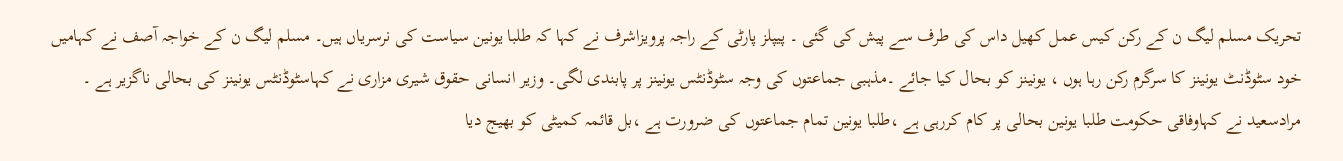تحریک مسلم لیگ ن کے رکن کیس عمل کھیل داس کی طرف سے پیش کی گئی ۔ پیپلز پارٹی کے راجہ پرویزاشرف نے کہا کہ طلبا یونین سیاست کی نرسریاں ہیں۔ مسلم لیگ ن کے خواجہ آصف نے کہامیں خود سٹوڈنٹ یونینز کا سرگرم رکن رہا ہوں ، یونینز کو بحال کیا جائے ۔مذہبی جماعتوں کی وجہ سٹوڈنٹس یونینز پر پابندی لگی۔ وزیر انسانی حقوق شیری مزاری نے کہاسٹوڈنٹس یونینز کی بحالی ناگزیر ہے ۔ مرادسعید نے کہاوفاقی حکومت طلبا یونین بحالی پر کام کررہی ہے ،طلبا یونین تمام جماعتوں کی ضرورت ہے ،بل قائمہ کمیٹی کو بھیج دیا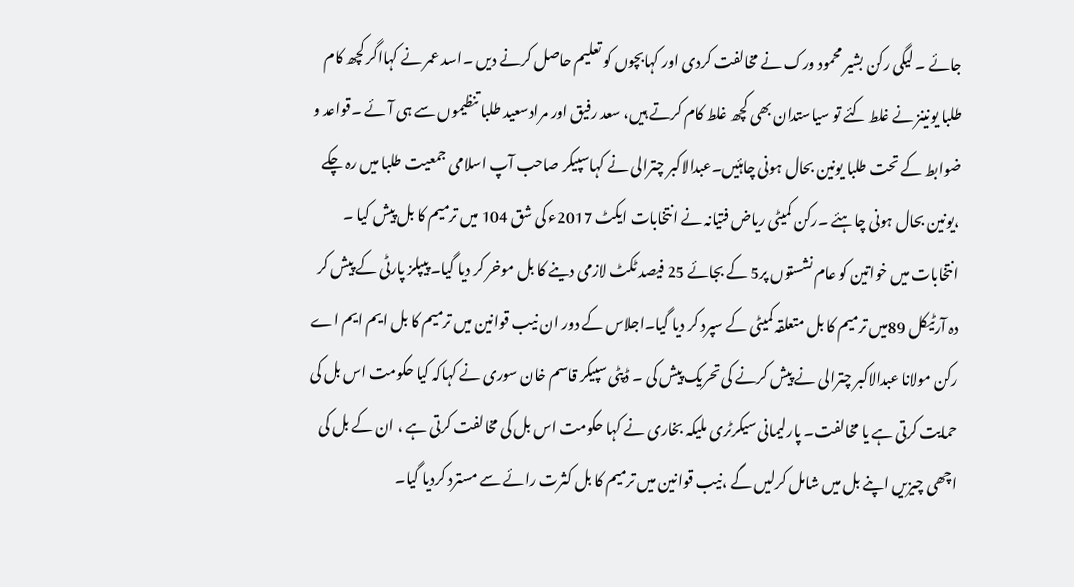جائے ۔ لیگی رکن بشیر محمود ورک نے مخالفت کردی اور کہابچوں کو تعلیم حاصل کرنے دیں ۔اسد عمر نے کہااگر کچھ کام طلبا یونینز نے غلط کئے تو سیاستدان بھی کچھ غلط کام کرتے ہیں، سعد رفیق اور مرادسعید طلبا تنظیموں سے ہی آئے ۔قواعد و ضوابط کے تحت طلبا یونین بحال ہونی چاہئیں۔عبدالاکبر چترالی نے کہاسپیکر صاحب آپ اسلامی جمعیت طلبا میں رہ چکے ،یونین بحال ہونی چاہئے ۔رکن کمیٹی ریاض فتیانہ نے انتخابات ایکٹ 2017ء کی شق 104 میں ترمیم کا بل پیش کیا ۔ انتخابات میں خواتین کو عام نشستوں پر5 کے بجائے 25 فیصد ٹکٹ لازمی دینے کا بل موخر کر دیا گیا۔ پیپلز پارٹی کے پیش کر دہ آرٹیکل 89میں ترمیم کا بل متعلقہ کمیٹی کے سپرد کر دیا گیا۔اجلاس کے دور ان نیب قوانین میں ترمیم کا بل ایم ایم اے رکن مولانا عبدالاکبر چترالی نے پیش کرنے کی تحریک پیش کی ۔ ڈپٹی سپیکر قاسم خان سوری نے کہاکہ کیا حکومت اس بل کی حمایت کرتی ہے یا مخالفت۔ پارلیمانی سیکرٹری ملیکہ بخاری نے کہا حکومت اس بل کی مخالفت کرتی ہے ، ان کے بل کی اچھی چیزیں اپنے بل میں شامل کرلیں گے ،نیب قوانین میں ترمیم کا بل کثرت رائے سے مسترد کردیا گیا۔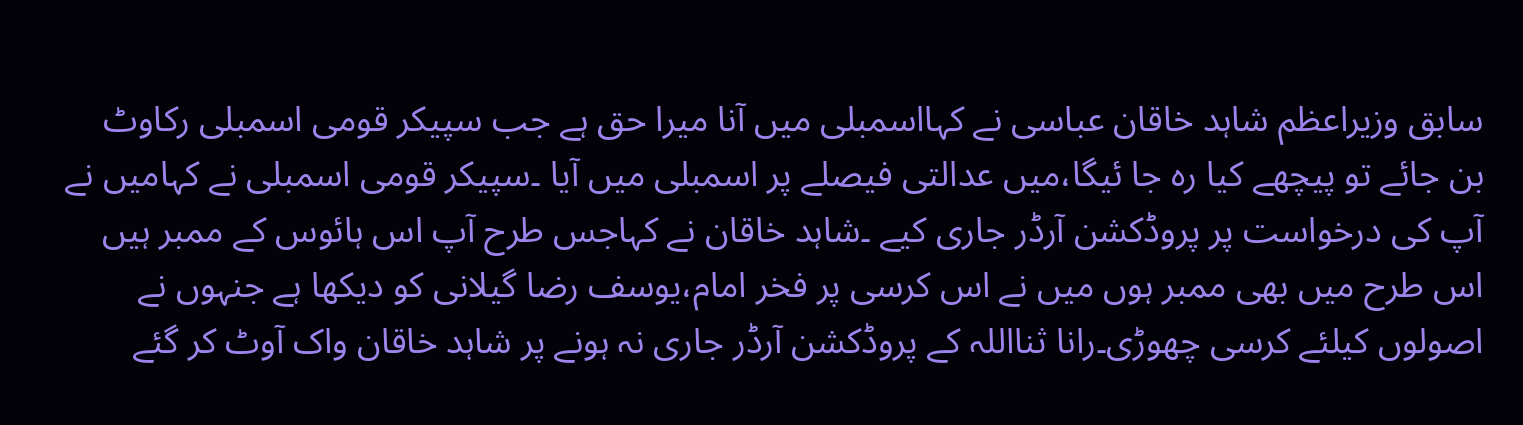سابق وزیراعظم شاہد خاقان عباسی نے کہااسمبلی میں آنا میرا حق ہے جب سپیکر قومی اسمبلی رکاوٹ بن جائے تو پیچھے کیا رہ جا ئیگا،میں عدالتی فیصلے پر اسمبلی میں آیا ۔سپیکر قومی اسمبلی نے کہامیں نے آپ کی درخواست پر پروڈکشن آرڈر جاری کیے ۔شاہد خاقان نے کہاجس طرح آپ اس ہائوس کے ممبر ہیں اس طرح میں بھی ممبر ہوں میں نے اس کرسی پر فخر امام،یوسف رضا گیلانی کو دیکھا ہے جنہوں نے اصولوں کیلئے کرسی چھوڑی۔رانا ثنااللہ کے پروڈکشن آرڈر جاری نہ ہونے پر شاہد خاقان واک آوٹ کر گئے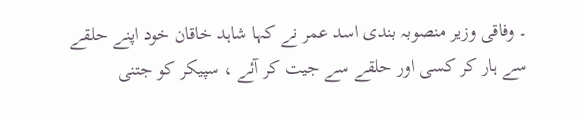۔ وفاقی وزیر منصوبہ بندی اسد عمر نے کہا شاہد خاقان خود اپنے حلقے سے ہار کر کسی اور حلقے سے جیت کر آئے ، سپیکر کو جتنی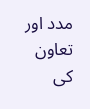مدد اور تعاون کی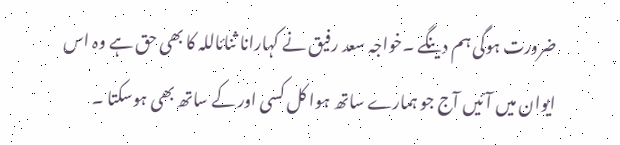ضرورت ہوگی ہم دینگے ۔خواجہ سعد رفیق نے کہارانا ثنائاللہ کا بھی حق ہے وہ اس ایوان میں آئیں آج جو ہمارے ساتھ ہوا کل کسی اور کے ساتھ بھی ہوسکتا ۔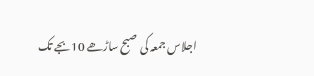اجلاس جمعہ کی صبح ساڑھے 10بجے تک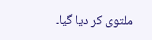ملتوی کر دیا گیا۔